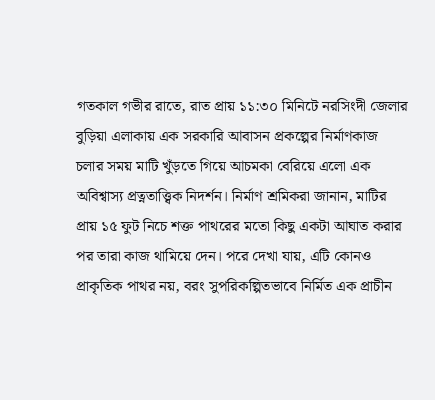গতকাল গভীর রাতে, রাত প্রায় ১১:৩০ মিনিটে নরসিংদী জেলার বুড়িয়া এলাকায় এক সরকারি আবাসন প্রকল্পের নির্মাণকাজ চলার সময় মাটি খুঁড়তে গিয়ে আচমকা বেরিয়ে এলো এক অবিশ্বাস্য প্রত্নতাত্ত্বিক নিদর্শন। নির্মাণ শ্রমিকরা জানান, মাটির প্রায় ১৫ ফুট নিচে শক্ত পাথরের মতো কিছু একটা আঘাত করার পর তারা কাজ থামিয়ে দেন। পরে দেখা যায়, এটি কোনও প্রাকৃতিক পাথর নয়, বরং সুপরিকল্পিতভাবে নির্মিত এক প্রাচীন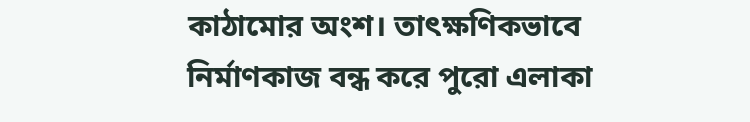কাঠামোর অংশ। তাৎক্ষণিকভাবে নির্মাণকাজ বন্ধ করে পুরো এলাকা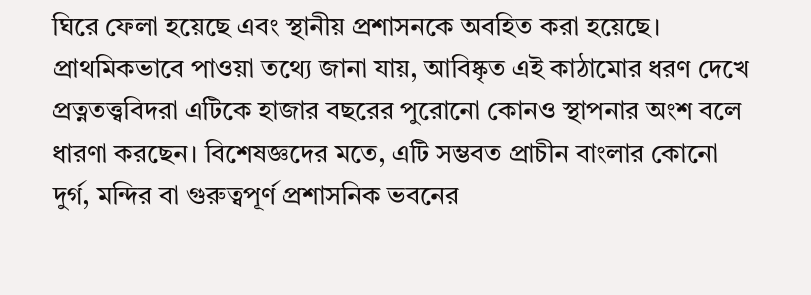ঘিরে ফেলা হয়েছে এবং স্থানীয় প্রশাসনকে অবহিত করা হয়েছে।
প্রাথমিকভাবে পাওয়া তথ্যে জানা যায়, আবিষ্কৃত এই কাঠামোর ধরণ দেখে প্রত্নতত্ত্ববিদরা এটিকে হাজার বছরের পুরোনো কোনও স্থাপনার অংশ বলে ধারণা করছেন। বিশেষজ্ঞদের মতে, এটি সম্ভবত প্রাচীন বাংলার কোনো দুর্গ, মন্দির বা গুরুত্বপূর্ণ প্রশাসনিক ভবনের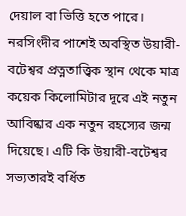দেয়াল বা ভিত্তি হতে পারে। নরসিংদীর পাশেই অবস্থিত উয়ারী-বটেশ্বর প্রত্নতাত্ত্বিক স্থান থেকে মাত্র কয়েক কিলোমিটার দূরে এই নতুন আবিষ্কার এক নতুন রহস্যের জন্ম দিয়েছে। এটি কি উয়ারী-বটেশ্বর সভ্যতারই বর্ধিত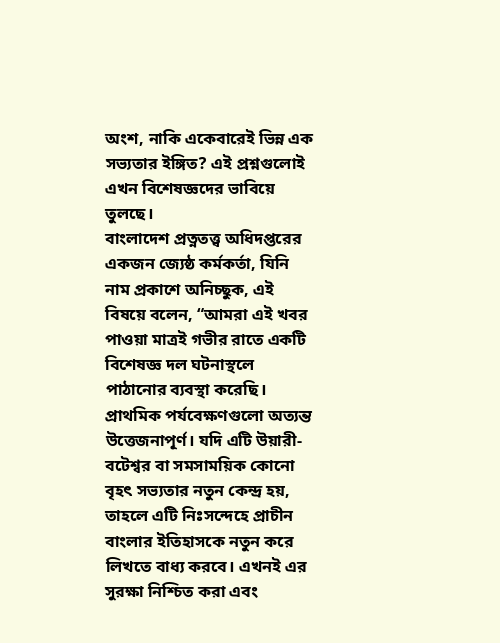অংশ, নাকি একেবারেই ভিন্ন এক সভ্যতার ইঙ্গিত? এই প্রশ্নগুলোই এখন বিশেষজ্ঞদের ভাবিয়ে তুলছে।
বাংলাদেশ প্রত্নতত্ত্ব অধিদপ্তরের একজন জ্যেষ্ঠ কর্মকর্তা, যিনি নাম প্রকাশে অনিচ্ছুক, এই বিষয়ে বলেন, “আমরা এই খবর পাওয়া মাত্রই গভীর রাতে একটি বিশেষজ্ঞ দল ঘটনাস্থলে পাঠানোর ব্যবস্থা করেছি। প্রাথমিক পর্যবেক্ষণগুলো অত্যন্ত উত্তেজনাপূর্ণ। যদি এটি উয়ারী-বটেশ্বর বা সমসাময়িক কোনো বৃহৎ সভ্যতার নতুন কেন্দ্র হয়, তাহলে এটি নিঃসন্দেহে প্রাচীন বাংলার ইতিহাসকে নতুন করে লিখতে বাধ্য করবে। এখনই এর সুরক্ষা নিশ্চিত করা এবং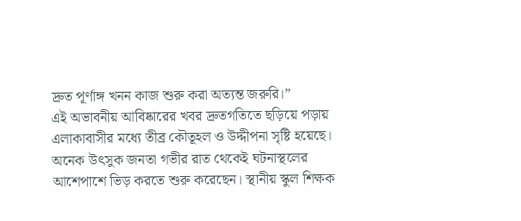দ্রুত পূর্ণাঙ্গ খনন কাজ শুরু করা অত্যন্ত জরুরি।”
এই অভাবনীয় আবিষ্কারের খবর দ্রুতগতিতে ছড়িয়ে পড়ায় এলাকাবাসীর মধ্যে তীব্র কৌতূহল ও উদ্দীপনা সৃষ্টি হয়েছে। অনেক উৎসুক জনতা গভীর রাত থেকেই ঘটনাস্থলের আশেপাশে ভিড় করতে শুরু করেছেন। স্থানীয় স্কুল শিক্ষক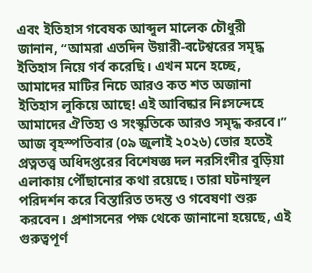এবং ইতিহাস গবেষক আব্দুল মালেক চৌধুরী জানান, “আমরা এতদিন উয়ারী-বটেশ্বরের সমৃদ্ধ ইতিহাস নিয়ে গর্ব করেছি। এখন মনে হচ্ছে, আমাদের মাটির নিচে আরও কত শত অজানা ইতিহাস লুকিয়ে আছে! এই আবিষ্কার নিঃসন্দেহে আমাদের ঐতিহ্য ও সংস্কৃতিকে আরও সমৃদ্ধ করবে।”
আজ বৃহস্পতিবার (০৯ জুলাই ২০২৬) ভোর হতেই প্রত্নতত্ত্ব অধিদপ্তরের বিশেষজ্ঞ দল নরসিংদীর বুড়িয়া এলাকায় পৌঁছানোর কথা রয়েছে। তারা ঘটনাস্থল পরিদর্শন করে বিস্তারিত তদন্ত ও গবেষণা শুরু করবেন। প্রশাসনের পক্ষ থেকে জানানো হয়েছে, এই গুরুত্বপূর্ণ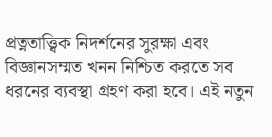প্রত্নতাত্ত্বিক নিদর্শনের সুরক্ষা এবং বিজ্ঞানসম্মত খনন নিশ্চিত করতে সব ধরনের ব্যবস্থা গ্রহণ করা হবে। এই নতুন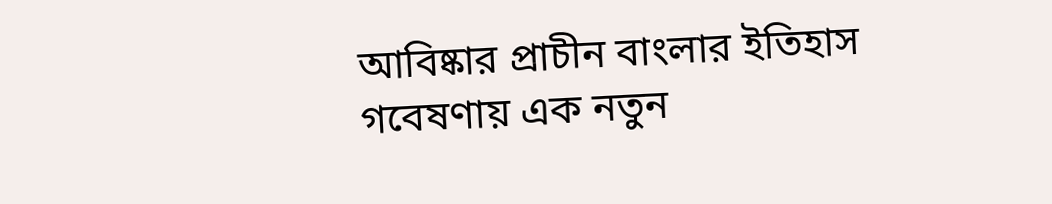আবিষ্কার প্রাচীন বাংলার ইতিহাস গবেষণায় এক নতুন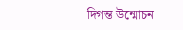দিগন্ত উন্মোচন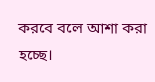করবে বলে আশা করা হচ্ছে।